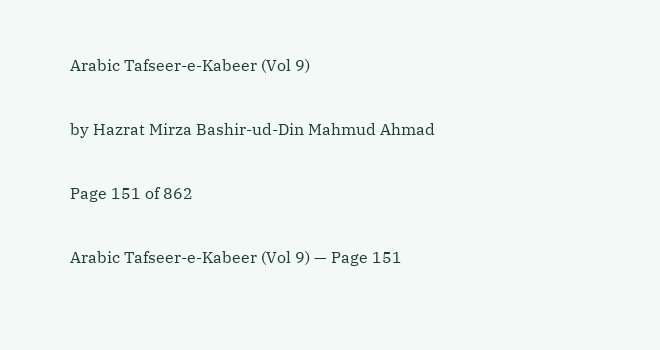Arabic Tafseer-e-Kabeer (Vol 9)

by Hazrat Mirza Bashir-ud-Din Mahmud Ahmad

Page 151 of 862

Arabic Tafseer-e-Kabeer (Vol 9) — Page 151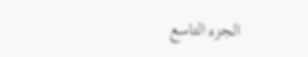الجزء التاسع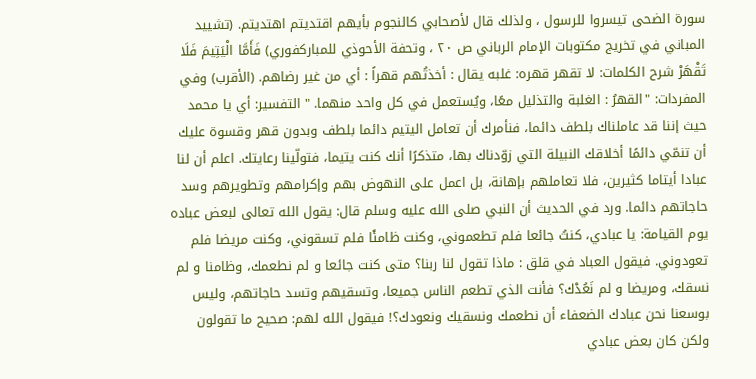سورة الضحى تيسروا للرسول ، ولذلك قال لأصحابي كالنجوم بأيهم اقتديتم اهتديتم. (تشييد المباني في تخريج مكتوبات الإمام الرباني ص ۲۰ ، وتحفة الأحوذي للمباركفوري) فَأَمَّا الْيَتِيمَ فَلَا تَقْهَرْ شرح الكلمات: لا تقهر قهره: غلبه يقال : أخذتُهم قهراً : أي من غير رضاهم. (الأقرب) وفي المفردات: "القهرُ : الغلبة والتذليل معًا، ويُستعمل في كل واحد منهما. " التفسير: أي يا محمد حيث إننا قد عاملناك بلطف دائما، فنأمرك أن تعامل اليتيم دائما بلطف وبدون قهر وقسوة عليك أن تنمّي دائمًا أخلاقك النبيلة التي زوّدناك بها، متذكرًا أنك كنت يتيما، فتولّينا رعايتك. اعلم أن لنا عبادا أيتاما كثيرين، فلا تعاملهم بإهانة، بل اعمل على النهوض بهم وإكرامهم وتطويرهم وسد حاجاتهم دائما. ورد في الحديث أن النبي صلى الله عليه وسلم قال: يقول الله تعالى لبعض عباده يوم القيامة: يا عبادي، كنتُ جائعا فلم تطعموني، وكنت ظامئًا فلم تسقوني، وكنت مريضا فلم تعودوني. فيقول العباد في قلق : ماذا تقول لنا ربنا؟ متى كنت جائعا و لم نطعمك، وظامنا و لم نسقك، ومريضا و لم نَعُدْك؟ فأنت الذي تطعم الناس جميعا، وتسقيهم وتسد حاجاتهم، وليس بوسعنا نحن عبادك الضعفاء أن نطعمك ونسقيك ونعودك؟! فيقول الله لهم: صحيح ما تقولون ولكن كان بعض عبادي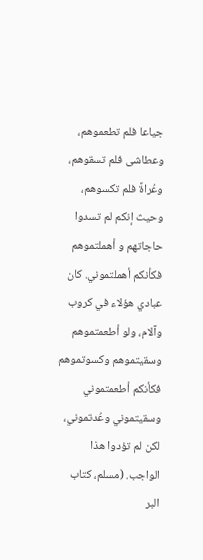جياعا فلم تطعموهم، وعطاشى فلم تسقوهم، وعُراةً فلم تكسوهم، وحيث إنكم لم تسدوا حاجاتهم و أهملتموهم فكأنكم أهملتموني. كان عبادي هؤلاء في كروب وآلام، ولو أطعمتموهم وسقيتموهم وكسوتموهم فكأنكم أطعمتموني وسقيتموني وعُدتموني، لكن لم تؤدوا هذا الواجب. (مسلم، كتاب البر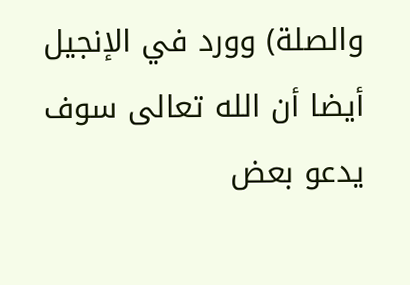والصلة) وورد في الإنجيل أيضا أن الله تعالى سوف يدعو بعض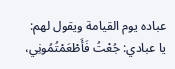عباده يوم القيامة ويقول لهم: يا عبادي: جُعْتُ فَأَطْعَمْتُمُونِي،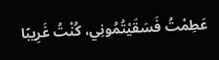عَطِمْتُ فَسَقَيْتُمُونِي، كُنْتُ غَرِيبًا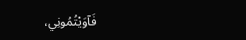فَآوَيْتُمُونِي،